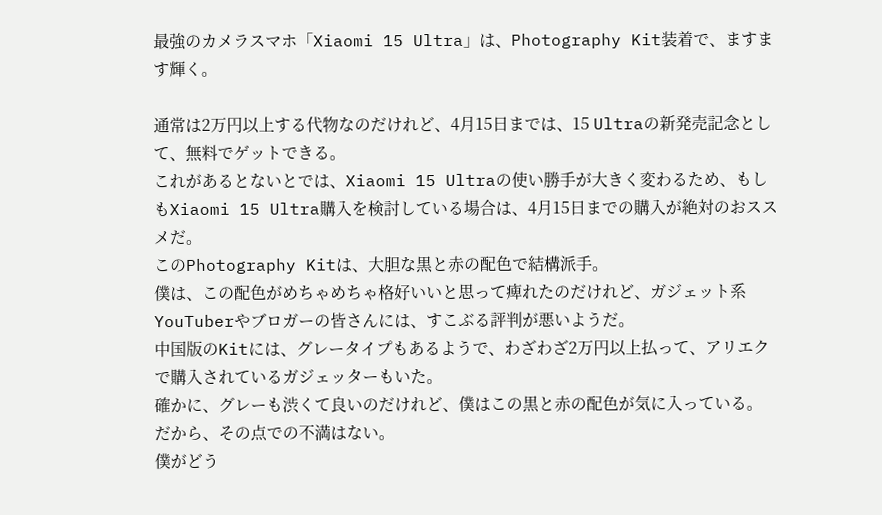最強のカメラスマホ「Xiaomi 15 Ultra」は、Photography Kit装着で、ますます輝く。

通常は2万円以上する代物なのだけれど、4月15日までは、15 Ultraの新発売記念として、無料でゲットできる。
これがあるとないとでは、Xiaomi 15 Ultraの使い勝手が大きく変わるため、もしもXiaomi 15 Ultra購入を検討している場合は、4月15日までの購入が絶対のおススメだ。
このPhotography Kitは、大胆な黒と赤の配色で結構派手。
僕は、この配色がめちゃめちゃ格好いいと思って痺れたのだけれど、ガジェット系YouTuberやブロガーの皆さんには、すこぶる評判が悪いようだ。
中国版のKitには、グレータイプもあるようで、わざわざ2万円以上払って、アリエクで購入されているガジェッターもいた。
確かに、グレーも渋くて良いのだけれど、僕はこの黒と赤の配色が気に入っている。
だから、その点での不満はない。
僕がどう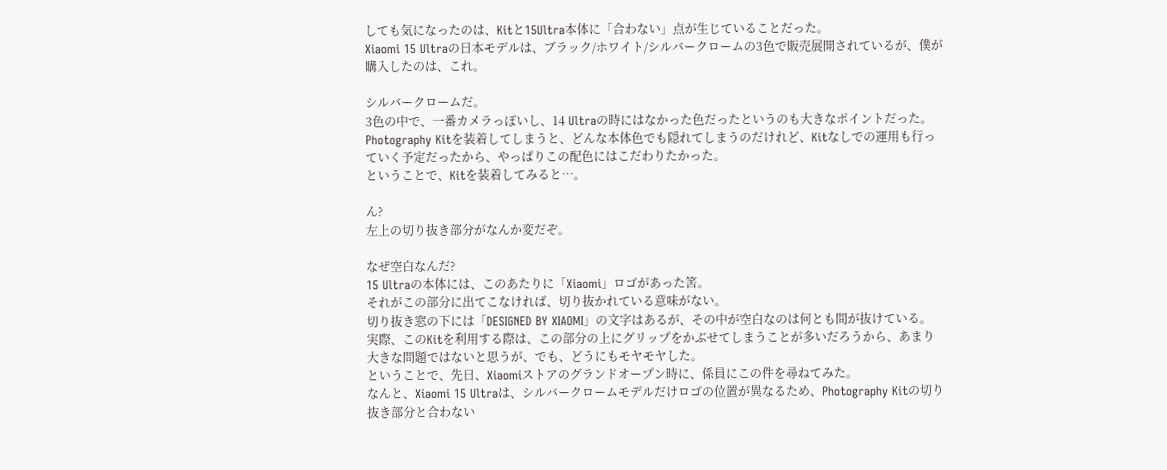しても気になったのは、Kitと15Ultra本体に「合わない」点が生じていることだった。
Xiaomi 15 Ultraの日本モデルは、ブラック/ホワイト/シルバークロームの3色で販売展開されているが、僕が購入したのは、これ。

シルバークロームだ。
3色の中で、一番カメラっぽいし、14 Ultraの時にはなかった色だったというのも大きなポイントだった。
Photography Kitを装着してしまうと、どんな本体色でも隠れてしまうのだけれど、Kitなしでの運用も行っていく予定だったから、やっぱりこの配色にはこだわりたかった。
ということで、Kitを装着してみると…。

ん?
左上の切り抜き部分がなんか変だぞ。

なぜ空白なんだ?
15 Ultraの本体には、このあたりに「Xiaomi」ロゴがあった筈。
それがこの部分に出てこなければ、切り抜かれている意味がない。
切り抜き窓の下には「DESIGNED BY XIAOMI」の文字はあるが、その中が空白なのは何とも間が抜けている。
実際、このKitを利用する際は、この部分の上にグリップをかぶせてしまうことが多いだろうから、あまり大きな問題ではないと思うが、でも、どうにもモヤモヤした。
ということで、先日、Xiaomiストアのグランドオープン時に、係員にこの件を尋ねてみた。
なんと、Xiaomi 15 Ultraは、シルバークロームモデルだけロゴの位置が異なるため、Photography Kitの切り抜き部分と合わない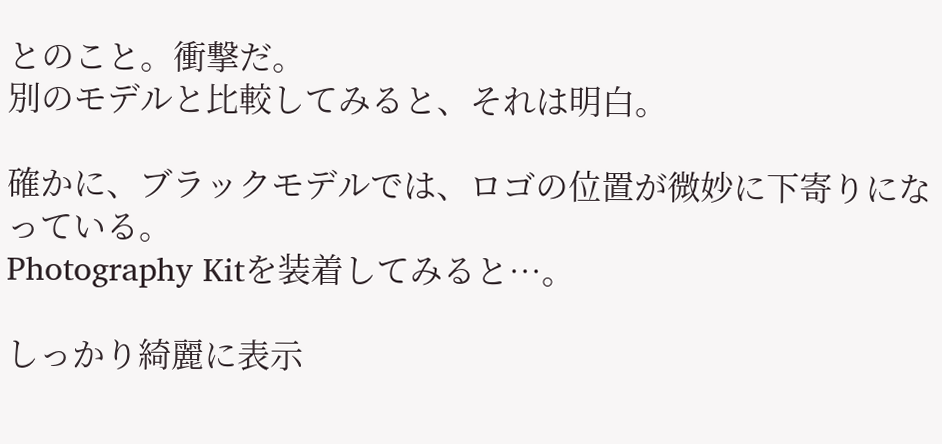とのこと。衝撃だ。
別のモデルと比較してみると、それは明白。

確かに、ブラックモデルでは、ロゴの位置が微妙に下寄りになっている。
Photography Kitを装着してみると…。

しっかり綺麗に表示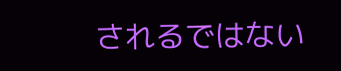されるではない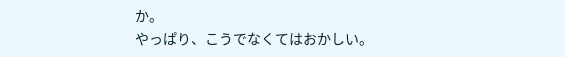か。
やっぱり、こうでなくてはおかしい。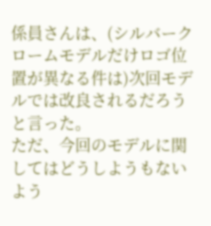係員さんは、(シルバークロームモデルだけロゴ位置が異なる件は)次回モデルでは改良されるだろうと言った。
ただ、今回のモデルに関してはどうしようもないよう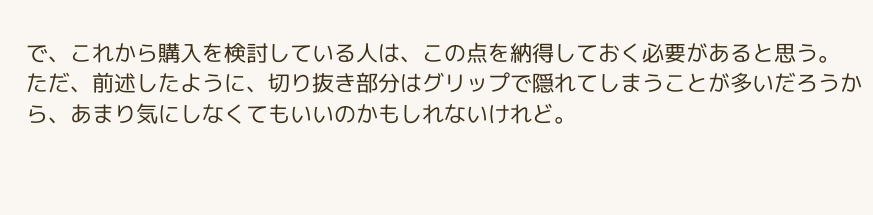で、これから購入を検討している人は、この点を納得しておく必要があると思う。
ただ、前述したように、切り抜き部分はグリップで隠れてしまうことが多いだろうから、あまり気にしなくてもいいのかもしれないけれど。